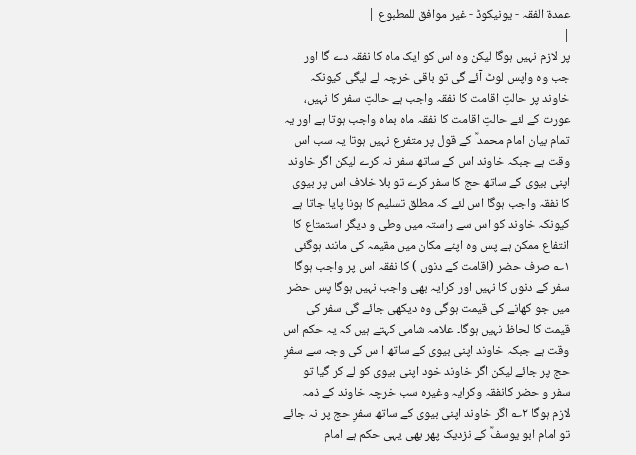عمدۃ الفقہ - یونیکوڈ - غیر موافق للمطبوع |
|
پر لازم نہیں ہوگا لیکن وہ اس کو ایک ماہ کا نفقہ دے گا اور جب وہ واپس لوٹ آئے گی تو باقی خرچہ لے لیگی کیونکہ خاوند پر حالتِ اقامت کا نفقہ واجب ہے حالتِ سفر کا نہیں، عورت کے لئے حالتِ اقامت کا نفقہ ماہ بماہ واجب ہوتا ہے اور یہ تمام بیان امام محمد ؒ کے قول پر متفرع نہیں ہوتا یہ سب اس وقت ہے جبکہ خاوند اس کے ساتھ سفر نہ کرے لیکن اگر خاوند اپنی بیوی کے ساتھ حج کا سفر کرے تو بلا خلاف اس پر بیوی کا نفقہ واجب ہوگا اس لئے کہ مطلق تسلیم کا ہونا پایا جاتا ہے کیونکہ خاوند کو اس سے راستہ میں وطی و دیگر استمتاع کا انتفاع ممکن ہے پس وہ اپنے مکان میں مقیمہ کی مانند ہوگئی ۱؎ صرف حضر (اقامت کے دنوں ) کا نفقہ اس پر واجب ہوگا سفر کے دنوں کا نہیں اور کرایہ بھی واجب نہیں ہوگا پس حضر میں جو کھانے کی قیمت ہوگی وہ دیکھی جائے گی سفر کی قیمت کا لحاظ نہیں ہوگا۔ علامہ شامی کہتے ہیں کہ یہ حکم اس وقت ہے جبکہ خاوند اپنی بیوی کے ساتھ ا س کی وجہ سے سفرِ حج پر جائے لیکن اگر خاوند خود اپنی بیوی کو لے کر گیا تو سفر و حضر کانفقہ وکرایہ وغیرہ سب خرچہ خاوند کے ذمہ لازم ہوگا ۲؎ اگر خاوند اپنی بیوی کے ساتھ سفرِ حج پر نہ جائے تو امام ابو یوسفؒ کے نزدیک پھر بھی یہی حکم ہے امام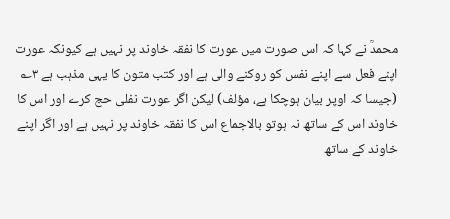محمدؒ نے کہا کہ اس صورت میں عورت کا نفقہ خاوند پر نہیں ہے کیونکہ عورت اپنے فعل سے اپنے نفس کو روکنے والی ہے اور کتب متون کا یہی مذہب ہے ۳؎ (جیسا کہ اوپر بیان ہوچکا ہے، مؤلف) لیکن اگر عورت نفلی حج کرے اور اس کا خاوند اس کے ساتھ نہ ہوتو بالاجماع اس کا نفقہ خاوند پر نہیں ہے اور اگر اپنے خاوند کے ساتھ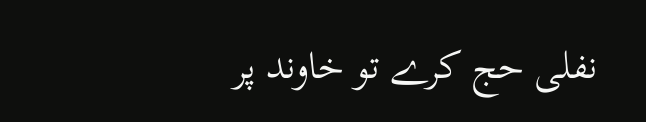نفلی حج کرے تو خاوند پر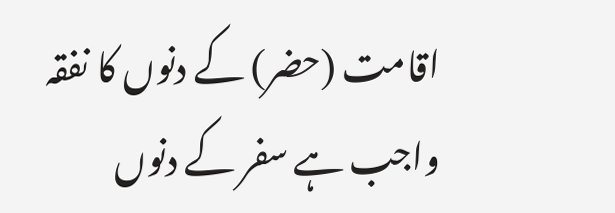اقامت (حضر) کے دنوں کا نفقہ واجب ہے سفر کے دنوں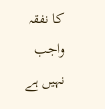کا نفقہ واجب نہیں ہے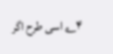۴؎ اسی طرح اگر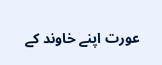عورت اپنے خاوند کے